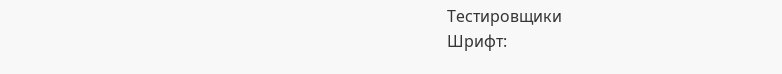Тестировщики
Шрифт: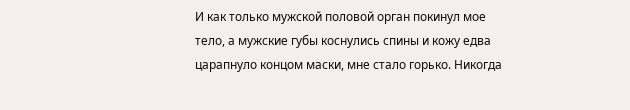И как только мужской половой орган покинул мое тело, а мужские губы коснулись спины и кожу едва царапнуло концом маски, мне стало горько. Никогда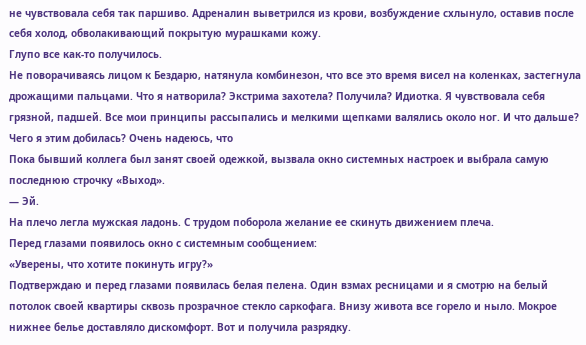не чувствовала себя так паршиво. Адреналин выветрился из крови, возбуждение схлынуло, оставив после себя холод, обволакивающий покрытую мурашками кожу.
Глупо все как-то получилось.
Не поворачиваясь лицом к Бездарю, натянула комбинезон, что все это время висел на коленках, застегнула дрожащими пальцами. Что я натворила? Экстрима захотела? Получила? Идиотка. Я чувствовала себя грязной, падшей. Все мои принципы рассыпались и мелкими щепками валялись около ног. И что дальше? Чего я этим добилась? Очень надеюсь, что
Пока бывший коллега был занят своей одежкой, вызвала окно системных настроек и выбрала самую последнюю строчку «Выход».
— Эй.
На плечо легла мужская ладонь. С трудом поборола желание ее скинуть движением плеча.
Перед глазами появилось окно с системным сообщением:
«Уверены, что хотите покинуть игру?»
Подтверждаю и перед глазами появилась белая пелена. Один взмах ресницами и я смотрю на белый потолок своей квартиры сквозь прозрачное стекло саркофага. Внизу живота все горело и ныло. Мокрое нижнее белье доставляло дискомфорт. Вот и получила разрядку.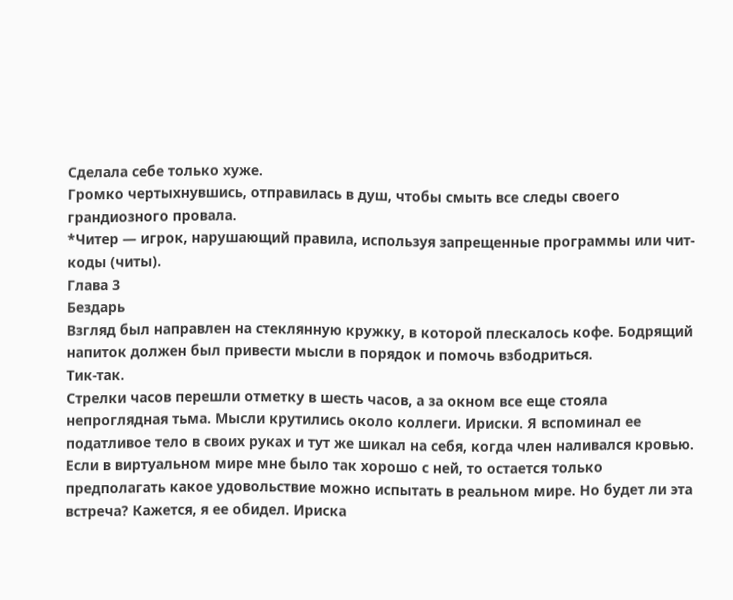Сделала себе только хуже.
Громко чертыхнувшись, отправилась в душ, чтобы смыть все следы своего грандиозного провала.
*Читер — игрок, нарушающий правила, используя запрещенные программы или чит-коды (читы).
Глава 3
Бездарь
Взгляд был направлен на стеклянную кружку, в которой плескалось кофе. Бодрящий напиток должен был привести мысли в порядок и помочь взбодриться.
Тик-так.
Стрелки часов перешли отметку в шесть часов, а за окном все еще стояла непроглядная тьма. Мысли крутились около коллеги. Ириски. Я вспоминал ее податливое тело в своих руках и тут же шикал на себя, когда член наливался кровью.
Если в виртуальном мире мне было так хорошо с ней, то остается только предполагать какое удовольствие можно испытать в реальном мире. Но будет ли эта встреча? Кажется, я ее обидел. Ириска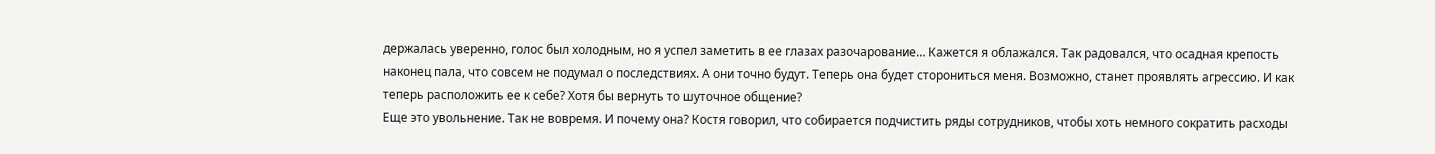держалась уверенно, голос был холодным, но я успел заметить в ее глазах разочарование… Кажется я облажался. Так радовался, что осадная крепость наконец пала, что совсем не подумал о последствиях. А они точно будут. Теперь она будет сторониться меня. Возможно, станет проявлять агрессию. И как теперь расположить ее к себе? Хотя бы вернуть то шуточное общение?
Еще это увольнение. Так не вовремя. И почему она? Костя говорил, что собирается подчистить ряды сотрудников, чтобы хоть немного сократить расходы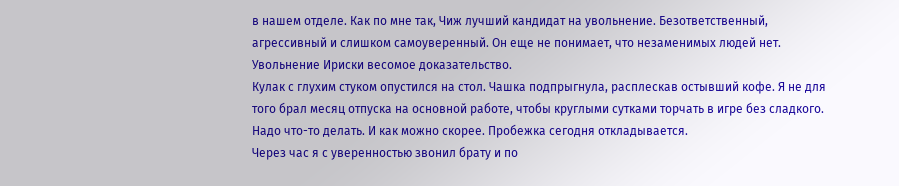в нашем отделе. Как по мне так, Чиж лучший кандидат на увольнение. Безответственный, агрессивный и слишком самоуверенный. Он еще не понимает, что незаменимых людей нет. Увольнение Ириски весомое доказательство.
Кулак с глухим стуком опустился на стол. Чашка подпрыгнула, расплескав остывший кофе. Я не для того брал месяц отпуска на основной работе, чтобы круглыми сутками торчать в игре без сладкого. Надо что-то делать. И как можно скорее. Пробежка сегодня откладывается.
Через час я с уверенностью звонил брату и по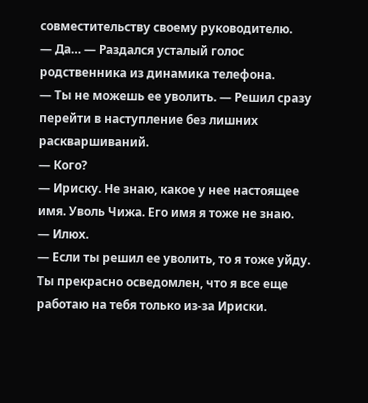совместительству своему руководителю.
— Да… — Раздался усталый голос родственника из динамика телефона.
— Ты не можешь ее уволить. — Решил сразу перейти в наступление без лишних раскваршиваний.
— Кого?
— Ириску. Не знаю, какое у нее настоящее имя. Уволь Чижа. Его имя я тоже не знаю.
— Илюх.
— Если ты решил ее уволить, то я тоже уйду. Ты прекрасно осведомлен, что я все еще работаю на тебя только из-за Ириски.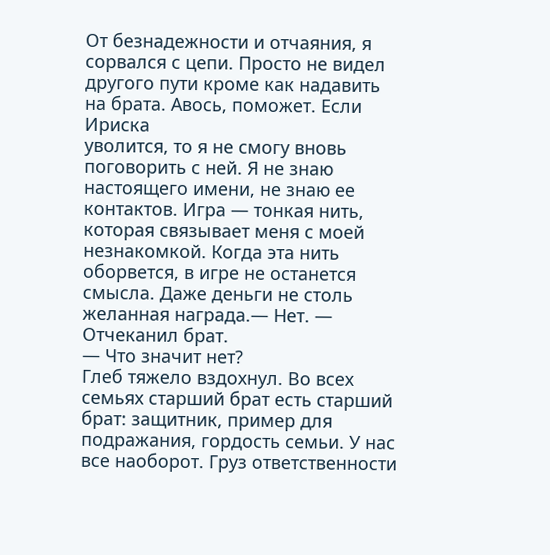От безнадежности и отчаяния, я сорвался с цепи. Просто не видел другого пути кроме как надавить на брата. Авось, поможет. Если Ириска
уволится, то я не смогу вновь поговорить с ней. Я не знаю настоящего имени, не знаю ее контактов. Игра — тонкая нить, которая связывает меня с моей незнакомкой. Когда эта нить оборвется, в игре не останется смысла. Даже деньги не столь желанная награда.— Нет. — Отчеканил брат.
— Что значит нет?
Глеб тяжело вздохнул. Во всех семьях старший брат есть старший брат: защитник, пример для подражания, гордость семьи. У нас все наоборот. Груз ответственности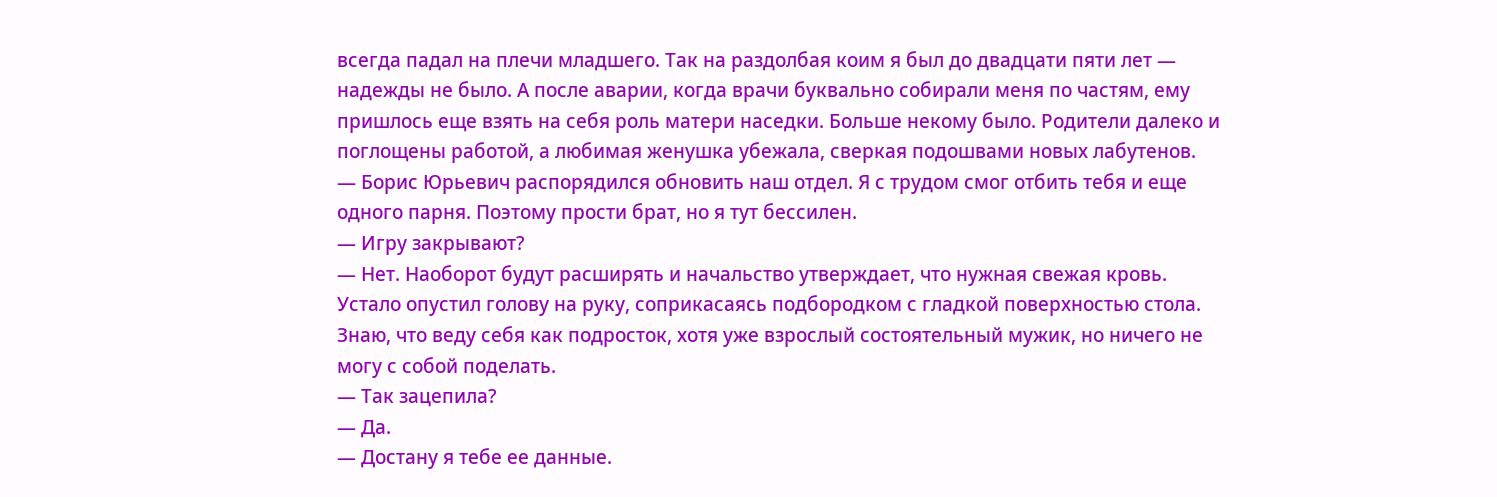всегда падал на плечи младшего. Так на раздолбая коим я был до двадцати пяти лет — надежды не было. А после аварии, когда врачи буквально собирали меня по частям, ему пришлось еще взять на себя роль матери наседки. Больше некому было. Родители далеко и поглощены работой, а любимая женушка убежала, сверкая подошвами новых лабутенов.
— Борис Юрьевич распорядился обновить наш отдел. Я с трудом смог отбить тебя и еще одного парня. Поэтому прости брат, но я тут бессилен.
— Игру закрывают?
— Нет. Наоборот будут расширять и начальство утверждает, что нужная свежая кровь.
Устало опустил голову на руку, соприкасаясь подбородком с гладкой поверхностью стола.
Знаю, что веду себя как подросток, хотя уже взрослый состоятельный мужик, но ничего не могу с собой поделать.
— Так зацепила?
— Да.
— Достану я тебе ее данные.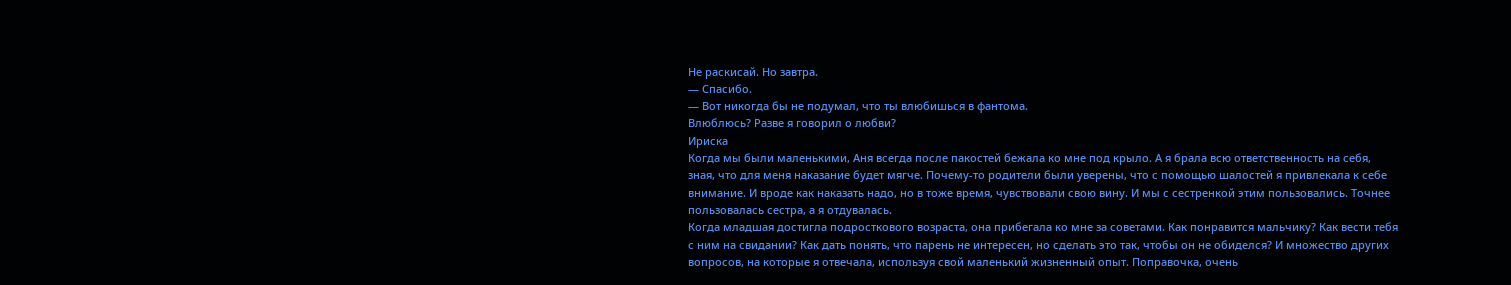Не раскисай. Но завтра.
— Спасибо.
— Вот никогда бы не подумал, что ты влюбишься в фантома.
Влюблюсь? Разве я говорил о любви?
Ириска
Когда мы были маленькими, Аня всегда после пакостей бежала ко мне под крыло. А я брала всю ответственность на себя, зная, что для меня наказание будет мягче. Почему-то родители были уверены, что с помощью шалостей я привлекала к себе внимание. И вроде как наказать надо, но в тоже время, чувствовали свою вину. И мы с сестренкой этим пользовались. Точнее пользовалась сестра, а я отдувалась.
Когда младшая достигла подросткового возраста, она прибегала ко мне за советами. Как понравится мальчику? Как вести тебя с ним на свидании? Как дать понять, что парень не интересен, но сделать это так, чтобы он не обиделся? И множество других вопросов, на которые я отвечала, используя свой маленький жизненный опыт. Поправочка, очень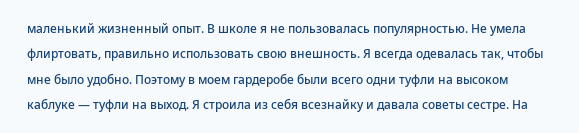маленький жизненный опыт. В школе я не пользовалась популярностью. Не умела флиртовать, правильно использовать свою внешность. Я всегда одевалась так, чтобы мне было удобно. Поэтому в моем гардеробе были всего одни туфли на высоком каблуке — туфли на выход. Я строила из себя всезнайку и давала советы сестре. На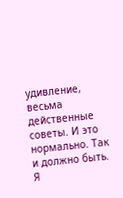удивление, весьма действенные советы. И это нормально. Так и должно быть. Я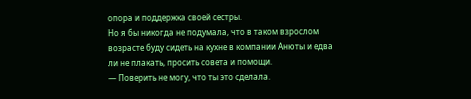опора и поддержка своей сестры.
Но я бы никогда не подумала, что в таком взрослом возрасте буду сидеть на кухне в компании Анюты и едва ли не плакать, просить совета и помощи.
— Поверить не могу, что ты это сделала.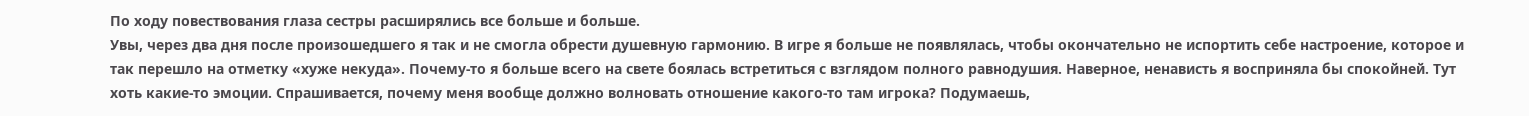По ходу повествования глаза сестры расширялись все больше и больше.
Увы, через два дня после произошедшего я так и не смогла обрести душевную гармонию. В игре я больше не появлялась, чтобы окончательно не испортить себе настроение, которое и так перешло на отметку «хуже некуда». Почему-то я больше всего на свете боялась встретиться с взглядом полного равнодушия. Наверное, ненависть я восприняла бы спокойней. Тут хоть какие-то эмоции. Спрашивается, почему меня вообще должно волновать отношение какого-то там игрока? Подумаешь,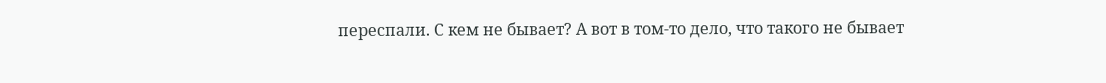переспали. С кем не бывает? А вот в том-то дело, что такого не бывает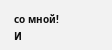со мной! И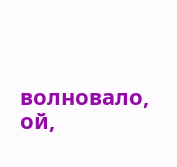волновало, ой,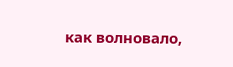как волновало,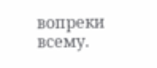вопреки всему.